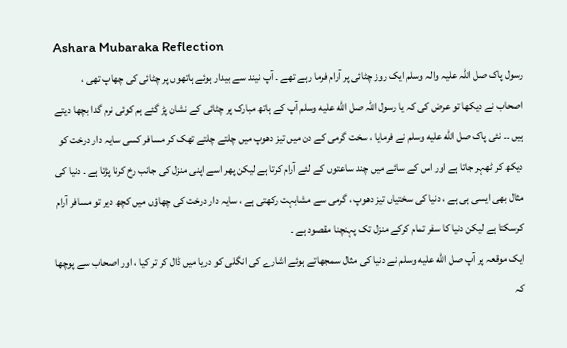Ashara Mubaraka Reflection
رسول پاک صل اللہ علیہ والہ وسلم ایک روز چٹائی پر آرام فرما رہے تھے ۔ آپ نیند سے بیدار ہوئے ہاتھوں پر چٹائی کی چھاپ تھی ، اصحاب نے دیکھا تو عرض کی کہ یا رسول اللہ صل الله عليه وسلم آپ کے ہاتھ مبارک پر چٹائی کے نشان پڑ گئے ہم کوئی نرم گدا بچھا دیتے ہیں ۔۔ نئی پاک صل الله عليه وسلم نے فرمایا ، سخت گرمی کے دن میں تیز دھوپ میں چلتے چلتے تھک کر مسافر کسی سایہ دار درخت کو دیکھ کر ٹھہر جاتا ہے اور اس کے سائے میں چند ساعتوں کے لئے آرام کرتا ہے لیکن پھر اسے اپنی منزل کی جانب رخ کرنا پڑتا ہے ۔ دنیا کی مثال بھی ایسی ہی ہے ، دنیا کی سختیاں تیز دھوپ ، گرمی سے مشابہت رکھتی ہے ، سایہ دار درخت کی چھاؤں میں کچھ دیر تو مسافر آرام کرسکتا ہے لیکن دنیا کا سفر تمام کرکے منزل تک پہنچنا مقصود ہے ۔
ایک موقعہ پر آپ صل الله عليه وسلم نے دنیا کی مثال سمجھاتے ہوئے اشارے کی انگلی کو دریا میں ڈال کر تر کیا ، اور اصحاب سے پوچھا کہ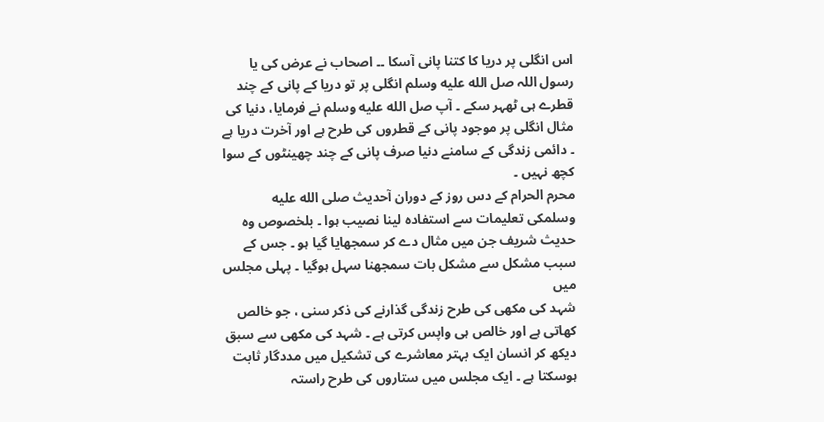اس انگلی پر دریا کا کتنا پانی آسکا ۔۔ اصحاب نے عرض کی یا رسول اللہ صل الله عليه وسلم انگلی پر تو دریا کے پانی کے چند قطرے ہی ٹھہر سکے ۔ آپ صل الله عليه وسلم نے فرمایا، دنیا کی مثال انگلی پر موجود پانی کے قطروں کی طرح ہے اور آخرت دریا ہے ۔ دائمی زندگی کے سامنے دنیا صرف پانی کے چند چھینٹوں کے سوا کچھ نہیں ۔
محرم الحرام کے دس روز کے دوران آحدیث صلى الله عليه وسلمکی تعلیمات سے استفادہ لینا نصیب ہوا ۔ بلخصوص وہ حدیث شریف جن میں مثال دے کر سمجھایا گیا ہو ۔ جس کے سبب مشکل سے مشکل بات سمجھنا سہل ہوگیا ۔ پہلی مجلس میں
شہد کی مکھی کی طرح زندگی گذارنے کی ذکر سنی ، جو خالص کھاتی ہے اور خالص ہی واپس کرتی ہے ۔ شہد کی مکھی سے سبق دیکھ کر انسان ایک بہتر معاشرے کی تشکیل میں مددگار ثابت ہوسکتا ہے ۔ ایک مجلس میں ستاروں کی طرح راستہ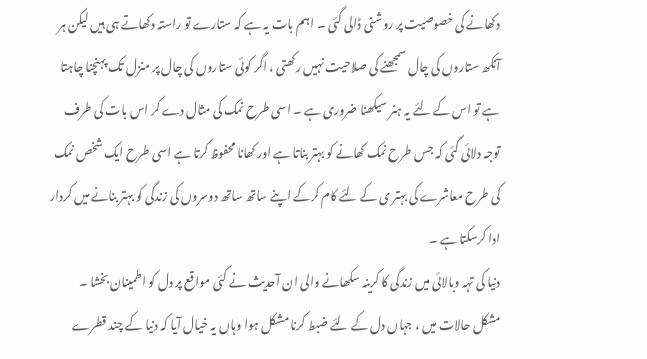دکھانے کی خصوصیت پر روشنی ڈالی گئی ۔ اہم بات یہ ہے کہ ستارے تو راستہ دکھاتے ہی ہیں لیکن ہر آنکھ ستاروں کی چال سمجھنے کی صلاحیت نہیں رکھتی ، اگر کوئی ستاروں کی چال پر منزل تک پہنچنا چاہتا ہے تو اس کے لئے یہ ہنر سیکھنا ضروری ہے ۔ اسی طرح نمک کی مثال دے کر اس بات کی طرف توجہ دلائی گئی کہ جس طرح نمک کھانے کو بہتر بناتا ہے اور کھانا محفوظ کرتا ہے اسی طرح ایک شخص نمک کی طرح معاشرے کی بہتر ی کے لئے کام کرکے اپنے ساتھ ساتھ دوسروں کی زندگی کو بہتر بنانے میں کردار ادا کرسکتا ہے ۔
دنیا کی تہہ وبالائی میں زندگی کا کرینہ سکھانے والی ان آحدیث نے کئی مواقع پر دل کو اطمینان بخشا ۔ مشکل حالات میں ، جہاں دل کے لئے ضبط کرنا مشکل ہوا وہاں یہ خیال آیا کہ دنیا کے چند قطرے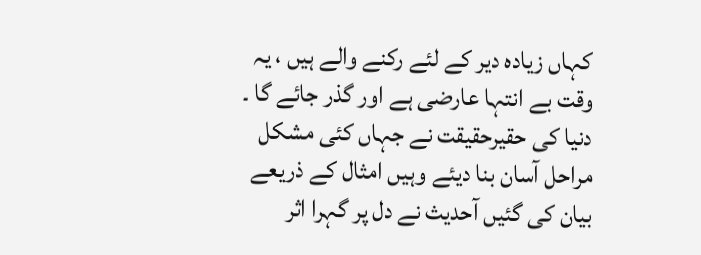کہاں زیادہ دیر کے لئے رکنے والے ہیں ، یہ وقت بے انتہا عارضی ہے اور گذر جائے گا ۔ دنیا کی حقیرحقیقت نے جہاں کئی مشکل مراحل آسان بنا دیئے وہیں امثال کے ذریعے بیان کی گئیں آحدیث نے دل پر گہرا اثر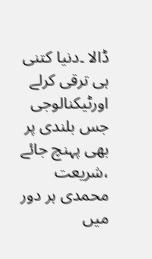ڈالا ۔دنیا کتنی ہی ترقی کرلے اورٹیکنالوجی جس بلندی پر بھی پہنچ جائے ،شریعت محمدی ہر دور میں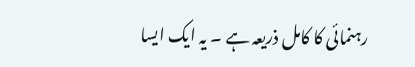رہنمائی کا کامل ذریعہ ہے ۔ یہ ایک ایسا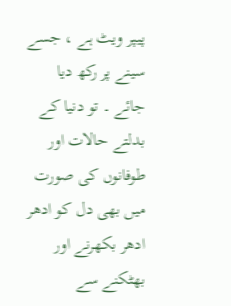پیپر ویٹ ہے ، جسے سینے پر رکھ دیا جائے ۔ تو دنیا کے بدلتے حالات اور طوفانوں کی صورت میں بھی دل کو ادھر ادھر بکھرنے اور بھٹکنے سے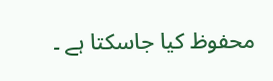محفوظ کیا جاسکتا ہے ۔